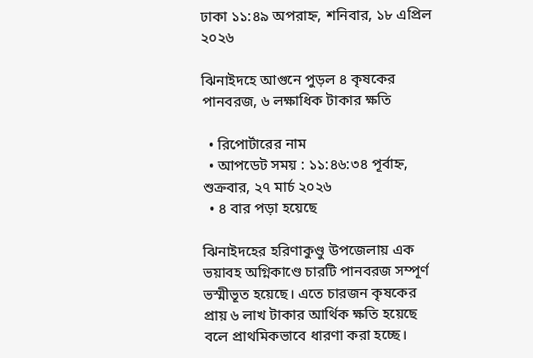ঢাকা ১১:৪৯ অপরাহ্ন, শনিবার, ১৮ এপ্রিল ২০২৬

ঝিনাইদহে আগুনে পুড়ল ৪ কৃষকের পানবরজ, ৬ লক্ষাধিক টাকার ক্ষতি

  • রিপোর্টারের নাম
  • আপডেট সময় : ১১:৪৬:৩৪ পূর্বাহ্ন, শুক্রবার, ২৭ মার্চ ২০২৬
  • ৪ বার পড়া হয়েছে

ঝিনাইদহের হরিণাকুণ্ডু উপজেলায় এক ভয়াবহ অগ্নিকাণ্ডে চারটি পানবরজ সম্পূর্ণ ভস্মীভূত হয়েছে। এতে চারজন কৃষকের প্রায় ৬ লাখ টাকার আর্থিক ক্ষতি হয়েছে বলে প্রাথমিকভাবে ধারণা করা হচ্ছে।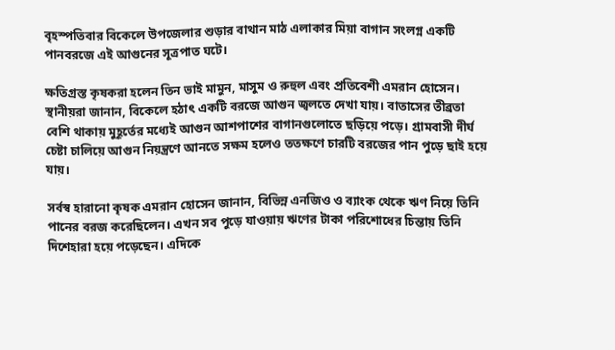বৃহস্পতিবার বিকেলে উপজেলার শুড়ার বাথান মাঠ এলাকার মিয়া বাগান সংলগ্ন একটি পানবরজে এই আগুনের সূত্রপাত ঘটে।

ক্ষতিগ্রস্ত কৃষকরা হলেন তিন ভাই মামুন, মাসুম ও রুহুল এবং প্রতিবেশী এমরান হোসেন। স্থানীয়রা জানান, বিকেলে হঠাৎ একটি বরজে আগুন জ্বলতে দেখা যায়। বাতাসের তীব্রতা বেশি থাকায় মুহূর্তের মধ্যেই আগুন আশপাশের বাগানগুলোতে ছড়িয়ে পড়ে। গ্রামবাসী দীর্ঘ চেষ্টা চালিয়ে আগুন নিয়ন্ত্রণে আনতে সক্ষম হলেও ততক্ষণে চারটি বরজের পান পুড়ে ছাই হয়ে যায়।

সর্বস্ব হারানো কৃষক এমরান হোসেন জানান, বিভিন্ন এনজিও ও ব্যাংক থেকে ঋণ নিয়ে তিনি পানের বরজ করেছিলেন। এখন সব পুড়ে যাওয়ায় ঋণের টাকা পরিশোধের চিন্তায় তিনি দিশেহারা হয়ে পড়েছেন। এদিকে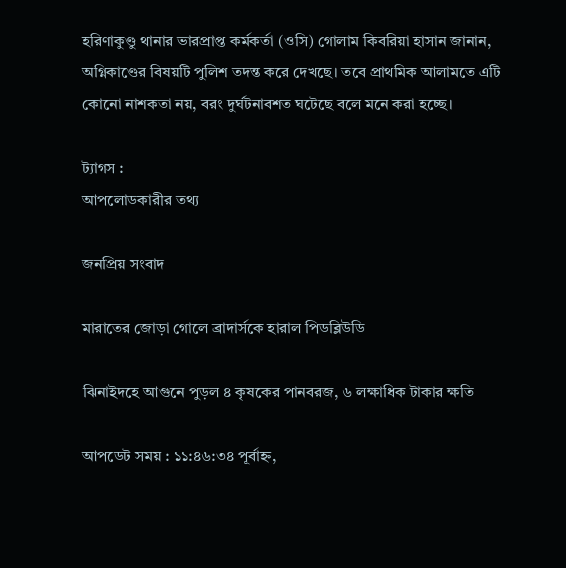হরিণাকুণ্ডু থানার ভারপ্রাপ্ত কর্মকর্তা (ওসি) গোলাম কিবরিয়া হাসান জানান, অগ্নিকাণ্ডের বিষয়টি পুলিশ তদন্ত করে দেখছে। তবে প্রাথমিক আলামতে এটি কোনো নাশকতা নয়, বরং দুর্ঘটনাবশত ঘটেছে বলে মনে করা হচ্ছে।

ট্যাগস :
আপলোডকারীর তথ্য

জনপ্রিয় সংবাদ

মারাতের জোড়া গোলে ব্রাদার্সকে হারাল পিডব্লিউডি

ঝিনাইদহে আগুনে পুড়ল ৪ কৃষকের পানবরজ, ৬ লক্ষাধিক টাকার ক্ষতি

আপডেট সময় : ১১:৪৬:৩৪ পূর্বাহ্ন,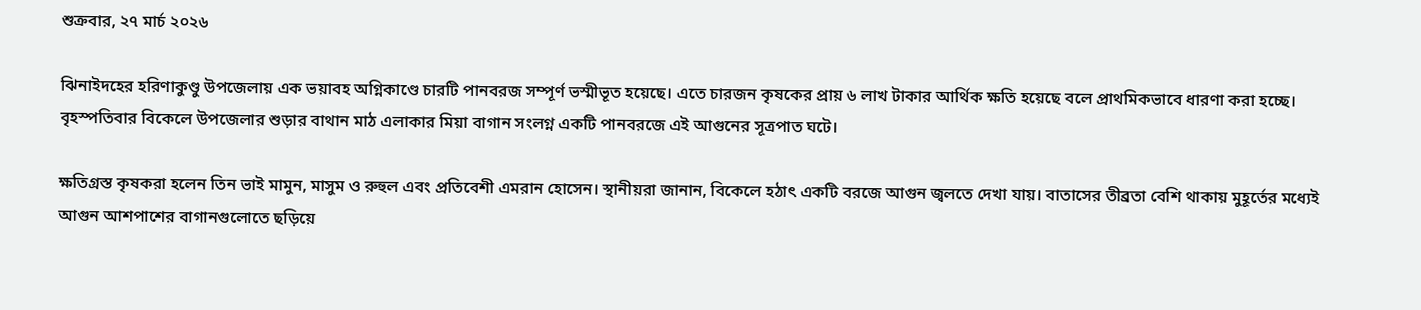শুক্রবার, ২৭ মার্চ ২০২৬

ঝিনাইদহের হরিণাকুণ্ডু উপজেলায় এক ভয়াবহ অগ্নিকাণ্ডে চারটি পানবরজ সম্পূর্ণ ভস্মীভূত হয়েছে। এতে চারজন কৃষকের প্রায় ৬ লাখ টাকার আর্থিক ক্ষতি হয়েছে বলে প্রাথমিকভাবে ধারণা করা হচ্ছে। বৃহস্পতিবার বিকেলে উপজেলার শুড়ার বাথান মাঠ এলাকার মিয়া বাগান সংলগ্ন একটি পানবরজে এই আগুনের সূত্রপাত ঘটে।

ক্ষতিগ্রস্ত কৃষকরা হলেন তিন ভাই মামুন, মাসুম ও রুহুল এবং প্রতিবেশী এমরান হোসেন। স্থানীয়রা জানান, বিকেলে হঠাৎ একটি বরজে আগুন জ্বলতে দেখা যায়। বাতাসের তীব্রতা বেশি থাকায় মুহূর্তের মধ্যেই আগুন আশপাশের বাগানগুলোতে ছড়িয়ে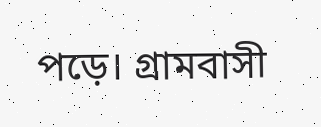পড়ে। গ্রামবাসী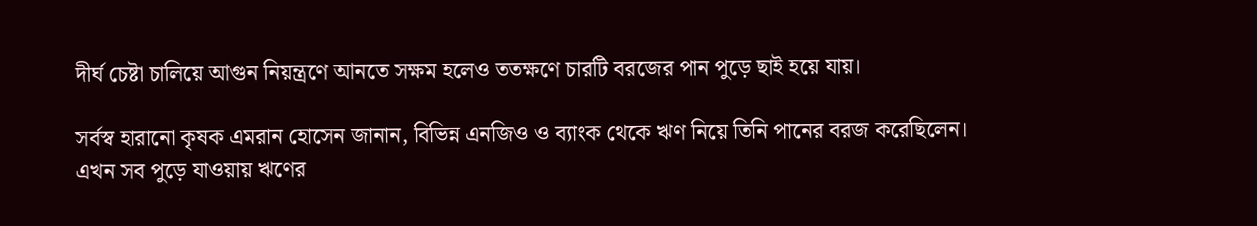দীর্ঘ চেষ্টা চালিয়ে আগুন নিয়ন্ত্রণে আনতে সক্ষম হলেও ততক্ষণে চারটি বরজের পান পুড়ে ছাই হয়ে যায়।

সর্বস্ব হারানো কৃষক এমরান হোসেন জানান, বিভিন্ন এনজিও ও ব্যাংক থেকে ঋণ নিয়ে তিনি পানের বরজ করেছিলেন। এখন সব পুড়ে যাওয়ায় ঋণের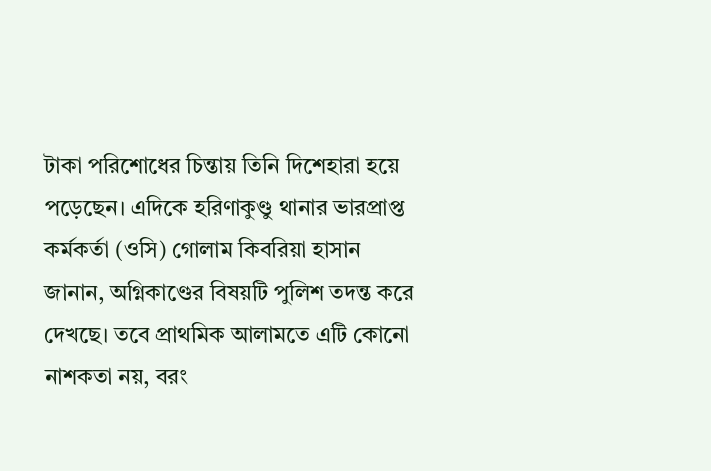টাকা পরিশোধের চিন্তায় তিনি দিশেহারা হয়ে পড়েছেন। এদিকে হরিণাকুণ্ডু থানার ভারপ্রাপ্ত কর্মকর্তা (ওসি) গোলাম কিবরিয়া হাসান জানান, অগ্নিকাণ্ডের বিষয়টি পুলিশ তদন্ত করে দেখছে। তবে প্রাথমিক আলামতে এটি কোনো নাশকতা নয়, বরং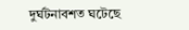দুর্ঘটনাবশত ঘটেছে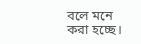বলে মনে করা হচ্ছে।